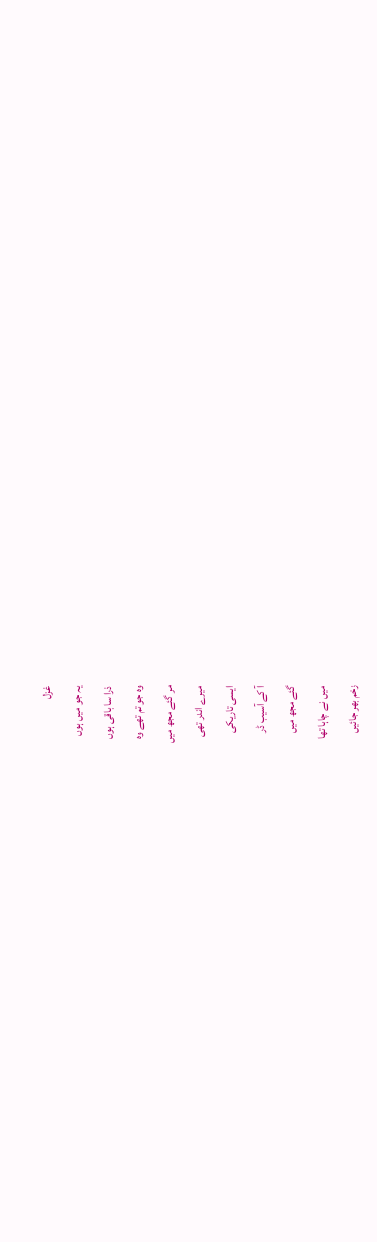غزل
یہ جو میں ہوں
ذرا سا باقی ہوں
وہ جو تم تھے وہ
مر گئے مجھ میں
میرے اندر تھی
ایسی تاریکی
آ کے آسیب ڈر
گئے مجھ میں
میں نے چاہا تھا
زخم بھر جائیں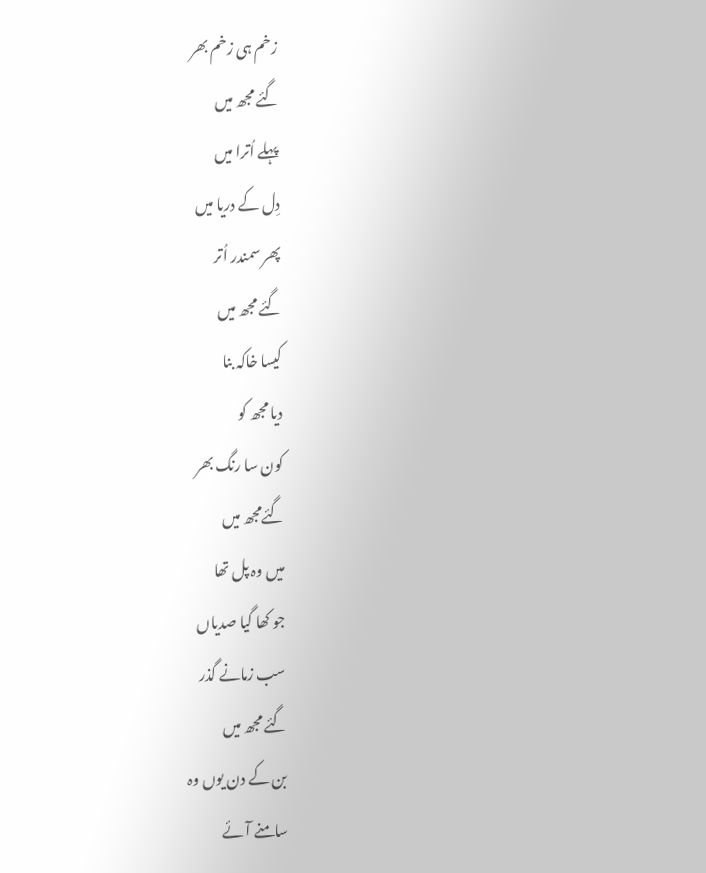زخم ہی زخم بھر
گئے مجھ میں
پہلے اُترا میں
دِل کے دریا میں
پھر سمندر اُتر
گئے مجھ میں
کیسا خاکہ بنا
دیا مجھ کو
کون سا رنگ بھر
گئےمجھ میں
میں وہ پل تھا
جو کھا گیا صدیاں
سب زمانے گذر
گئے مجھ میں
بن کے دن یوں وہ
سامنے آئے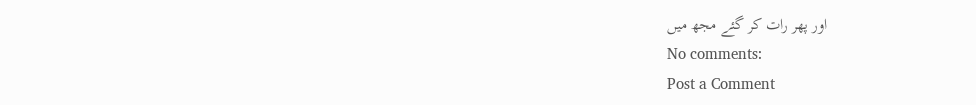اور پھر رات کر گئے مجھ میں
No comments:
Post a Comment